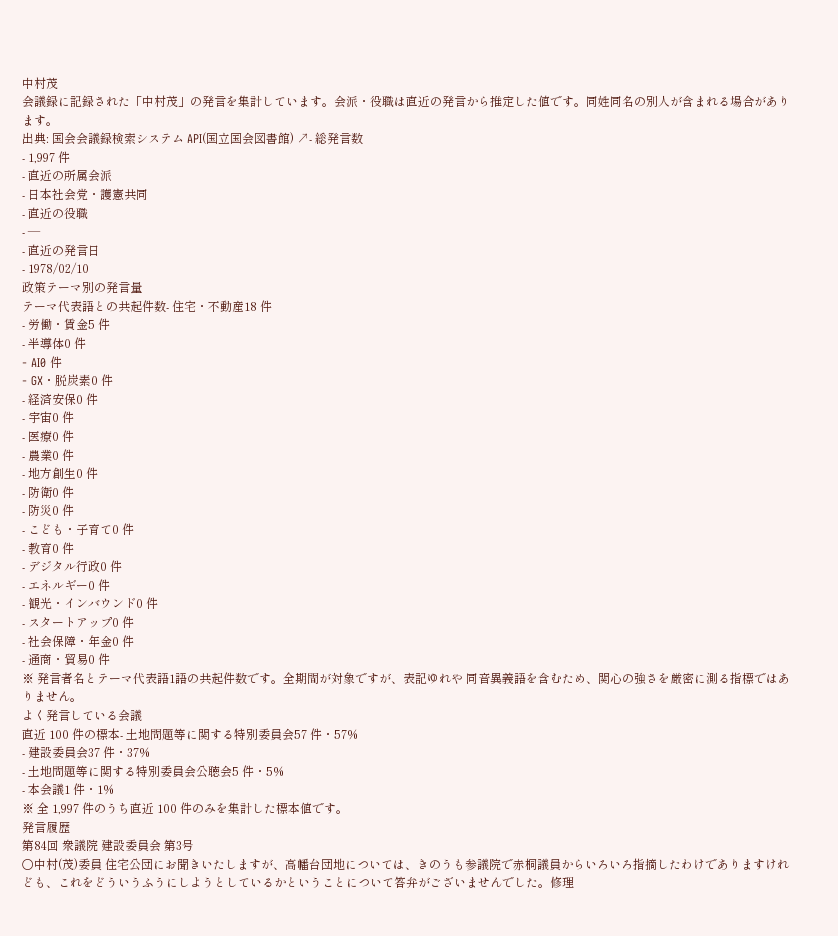中村茂
会議録に記録された「中村茂」の発言を集計しています。会派・役職は直近の発言から推定した値です。同姓同名の別人が含まれる場合があります。
出典: 国会会議録検索システム API(国立国会図書館) ↗- 総発言数
- 1,997 件
- 直近の所属会派
- 日本社会党・護憲共同
- 直近の役職
- —
- 直近の発言日
- 1978/02/10
政策テーマ別の発言量
テーマ代表語との共起件数- 住宅・不動産18 件
- 労働・賃金5 件
- 半導体0 件
- AI0 件
- GX・脱炭素0 件
- 経済安保0 件
- 宇宙0 件
- 医療0 件
- 農業0 件
- 地方創生0 件
- 防衛0 件
- 防災0 件
- こども・子育て0 件
- 教育0 件
- デジタル行政0 件
- エネルギー0 件
- 観光・インバウンド0 件
- スタートアップ0 件
- 社会保障・年金0 件
- 通商・貿易0 件
※ 発言者名とテーマ代表語1語の共起件数です。全期間が対象ですが、表記ゆれや 同音異義語を含むため、関心の強さを厳密に測る指標ではありません。
よく発言している会議
直近 100 件の標本- 土地問題等に関する特別委員会57 件・57%
- 建設委員会37 件・37%
- 土地問題等に関する特別委員会公聴会5 件・5%
- 本会議1 件・1%
※ 全 1,997 件のうち直近 100 件のみを集計した標本値です。
発言履歴
第84回 衆議院 建設委員会 第3号
○中村(茂)委員 住宅公団にお聞きいたしますが、高幡台団地については、きのうも参議院で赤桐議員からいろいろ指摘したわけでありますけれども、これをどういうふうにしようとしているかということについて答弁がございませんでした。修理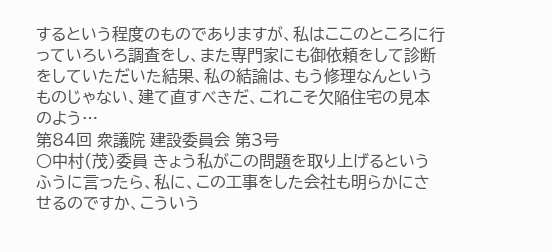するという程度のものでありますが、私はここのところに行っていろいろ調査をし、また専門家にも御依頼をして診断をしていただいた結果、私の結論は、もう修理なんというものじゃない、建て直すべきだ、これこそ欠陥住宅の見本のよう…
第84回 衆議院 建設委員会 第3号
○中村(茂)委員 きょう私がこの問題を取り上げるというふうに言ったら、私に、この工事をした会社も明らかにさせるのですか、こういう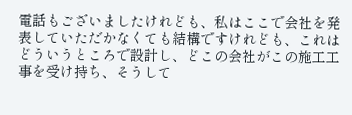電話もございましたけれども、私はここで会社を発表していただかなくても結構ですけれども、これはどういうところで設計し、どこの会社がこの施工工事を受け持ち、そうして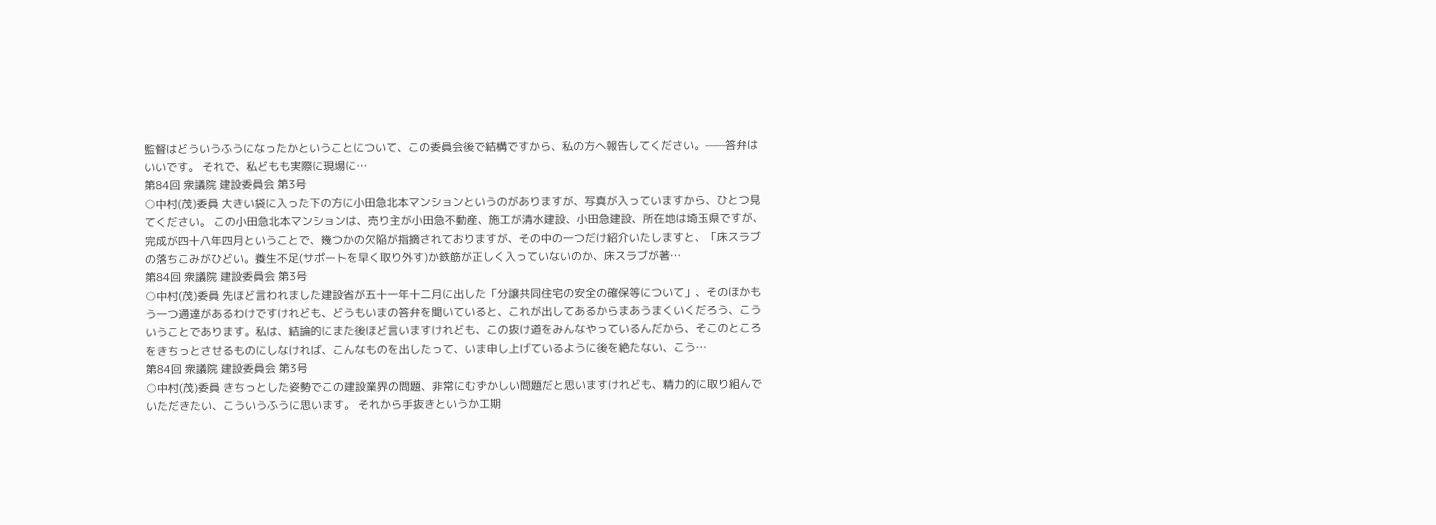監督はどういうふうになったかということについて、この委員会後で結構ですから、私の方へ報告してください。——答弁はいいです。 それで、私どもも実際に現場に…
第84回 衆議院 建設委員会 第3号
○中村(茂)委員 大きい袋に入った下の方に小田急北本マンションというのがありますが、写真が入っていますから、ひとつ見てください。 この小田急北本マンションは、売り主が小田急不動産、施工が清水建設、小田急建設、所在地は埼玉県ですが、完成が四十八年四月ということで、幾つかの欠陥が指摘されておりますが、その中の一つだけ紹介いたしますと、「床スラブの落ちこみがひどい。養生不足(サポートを早く取り外す)か鉄筋が正しく入っていないのか、床スラブが著…
第84回 衆議院 建設委員会 第3号
○中村(茂)委員 先ほど言われました建設省が五十一年十二月に出した「分譲共同住宅の安全の確保等について」、そのほかもう一つ通達があるわけですけれども、どうもいまの答弁を聞いていると、これが出してあるからまあうまくいくだろう、こういうことであります。私は、結論的にまた後ほど言いますけれども、この抜け道をみんなやっているんだから、そこのところをきちっとさせるものにしなければ、こんなものを出したって、いま申し上げているように後を絶たない、こう…
第84回 衆議院 建設委員会 第3号
○中村(茂)委員 きちっとした姿勢でこの建設業界の問題、非常にむずかしい問題だと思いますけれども、精力的に取り組んでいただきたい、こういうふうに思います。 それから手抜きというか工期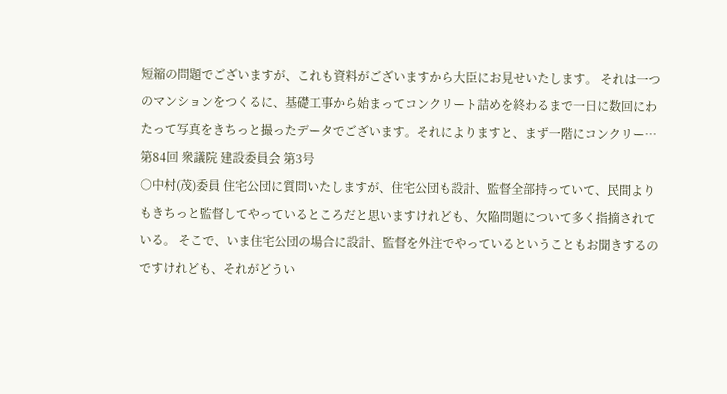短縮の問題でございますが、これも資料がございますから大臣にお見せいたします。 それは一つのマンションをつくるに、基礎工事から始まってコンクリート詰めを終わるまで一日に数回にわたって写真をきちっと撮ったデータでございます。それによりますと、まず一階にコンクリー…
第84回 衆議院 建設委員会 第3号
○中村(茂)委員 住宅公団に質問いたしますが、住宅公団も設計、監督全部持っていて、民間よりもきちっと監督してやっているところだと思いますけれども、欠陥問題について多く指摘されている。 そこで、いま住宅公団の場合に設計、監督を外注でやっているということもお聞きするのですけれども、それがどうい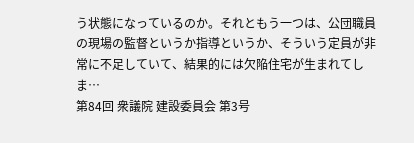う状態になっているのか。それともう一つは、公団職員の現場の監督というか指導というか、そういう定員が非常に不足していて、結果的には欠陥住宅が生まれてしま…
第84回 衆議院 建設委員会 第3号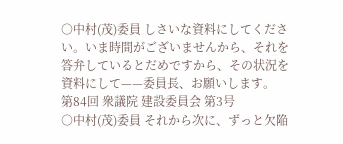○中村(茂)委員 しさいな資料にしてください。いま時間がございませんから、それを答弁しているとだめですから、その状況を資料にして——委員長、お願いします。
第84回 衆議院 建設委員会 第3号
○中村(茂)委員 それから次に、ずっと欠陥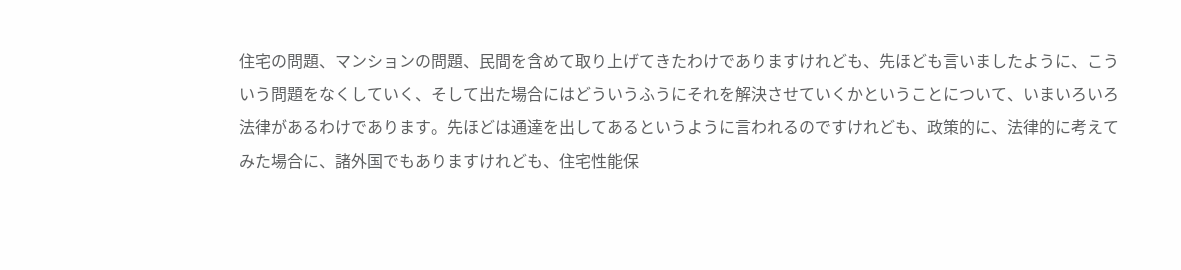住宅の問題、マンションの問題、民間を含めて取り上げてきたわけでありますけれども、先ほども言いましたように、こういう問題をなくしていく、そして出た場合にはどういうふうにそれを解決させていくかということについて、いまいろいろ法律があるわけであります。先ほどは通達を出してあるというように言われるのですけれども、政策的に、法律的に考えてみた場合に、諸外国でもありますけれども、住宅性能保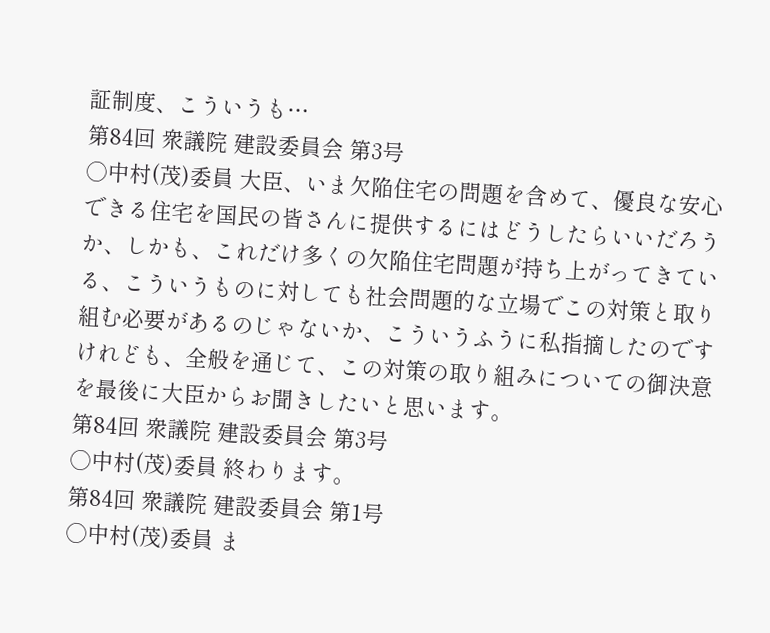証制度、こういうも…
第84回 衆議院 建設委員会 第3号
○中村(茂)委員 大臣、いま欠陥住宅の問題を含めて、優良な安心できる住宅を国民の皆さんに提供するにはどうしたらいいだろうか、しかも、これだけ多くの欠陥住宅問題が持ち上がってきている、こういうものに対しても社会問題的な立場でこの対策と取り組む必要があるのじゃないか、こういうふうに私指摘したのですけれども、全般を通じて、この対策の取り組みについての御決意を最後に大臣からお聞きしたいと思います。
第84回 衆議院 建設委員会 第3号
○中村(茂)委員 終わります。
第84回 衆議院 建設委員会 第1号
○中村(茂)委員 ま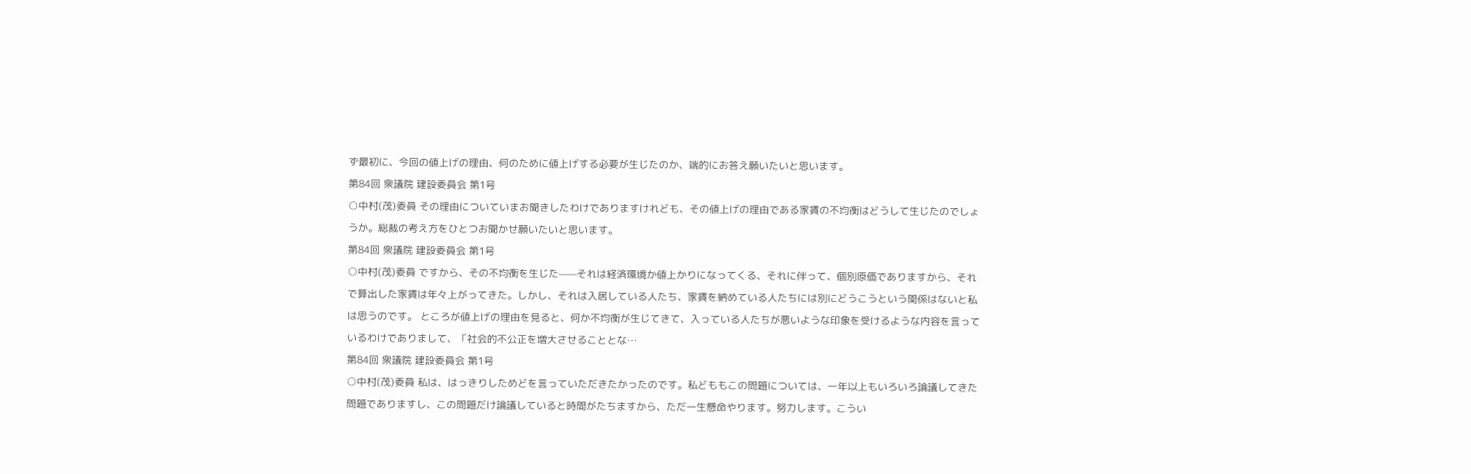ず最初に、今回の値上げの理由、何のために値上げする必要が生じたのか、端的にお答え願いたいと思います。
第84回 衆議院 建設委員会 第1号
○中村(茂)委員 その理由についていまお聞きしたわけでありますけれども、その値上げの理由である家賃の不均衡はどうして生じたのでしょうか。総裁の考え方をひとつお聞かせ願いたいと思います。
第84回 衆議院 建設委員会 第1号
○中村(茂)委員 ですから、その不均衡を生じた——それは経済環境か値上かりになってくる、それに伴って、個別原価でありますから、それで算出した家賃は年々上がってきた。しかし、それは入居している人たち、家賃を納めている人たちには別にどうこうという関係はないと私は思うのです。 ところが値上げの理由を見ると、何か不均衡が生じてきて、入っている人たちが悪いような印象を受けるような内容を言っているわけでありまして、「社会的不公正を増大させることとな…
第84回 衆議院 建設委員会 第1号
○中村(茂)委員 私は、はっきりしためどを言っていただきたかったのです。私どももこの問題については、一年以上もいろいろ論議してきた問題でありますし、この問題だけ論議していると時間がたちますから、ただ一生懸命やります。努力します。こうい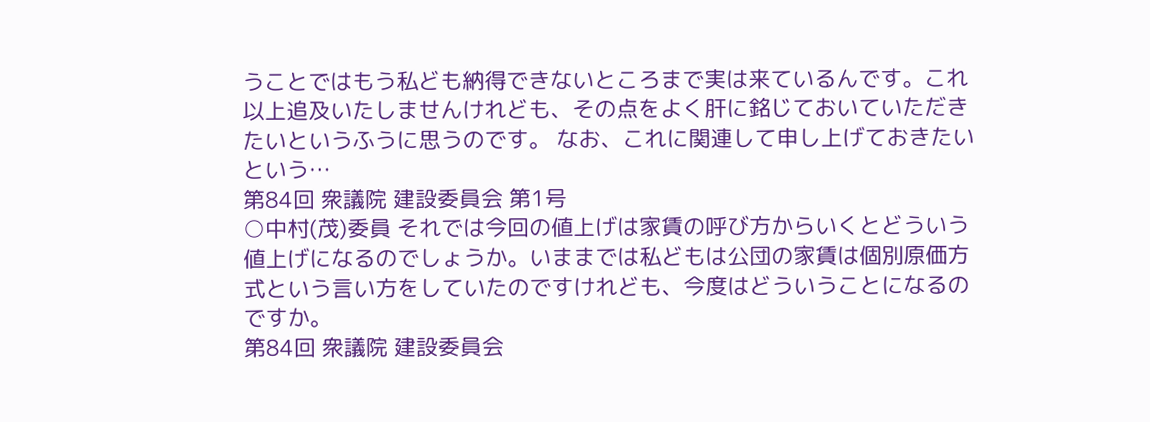うことではもう私ども納得できないところまで実は来ているんです。これ以上追及いたしませんけれども、その点をよく肝に銘じておいていただきたいというふうに思うのです。 なお、これに関連して申し上げておきたいという…
第84回 衆議院 建設委員会 第1号
○中村(茂)委員 それでは今回の値上げは家賃の呼び方からいくとどういう値上げになるのでしょうか。いままでは私どもは公団の家賃は個別原価方式という言い方をしていたのですけれども、今度はどういうことになるのですか。
第84回 衆議院 建設委員会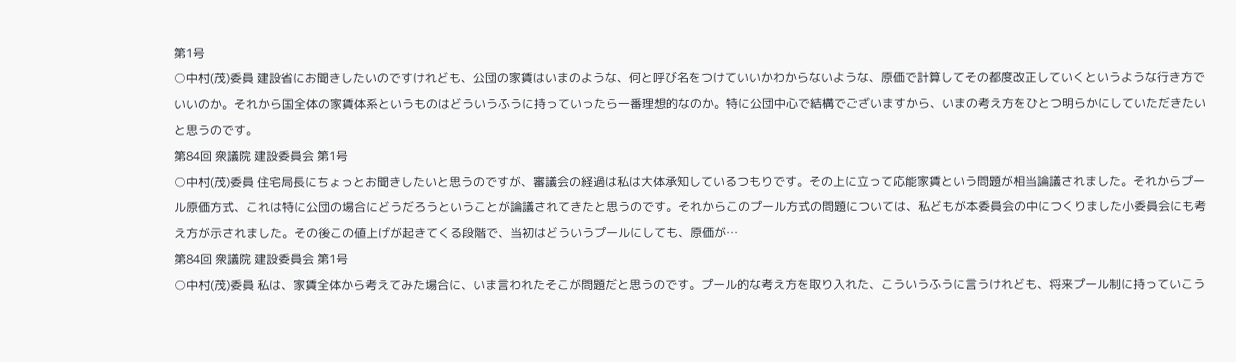第1号
○中村(茂)委員 建設省にお聞きしたいのですけれども、公団の家賃はいまのような、何と呼び名をつけていいかわからないような、原価で計算してその都度改正していくというような行き方でいいのか。それから国全体の家賃体系というものはどういうふうに持っていったら一番理想的なのか。特に公団中心で結構でございますから、いまの考え方をひとつ明らかにしていただきたいと思うのです。
第84回 衆議院 建設委員会 第1号
○中村(茂)委員 住宅局長にちょっとお聞きしたいと思うのですが、審議会の経過は私は大体承知しているつもりです。その上に立って応能家賃という問題が相当論議されました。それからプール原価方式、これは特に公団の場合にどうだろうということが論議されてきたと思うのです。それからこのプール方式の問題については、私どもが本委員会の中につくりました小委員会にも考え方が示されました。その後この値上げが起きてくる段階で、当初はどういうプールにしても、原価が…
第84回 衆議院 建設委員会 第1号
○中村(茂)委員 私は、家賃全体から考えてみた場合に、いま言われたそこが問題だと思うのです。プール的な考え方を取り入れた、こういうふうに言うけれども、将来プール制に持っていこう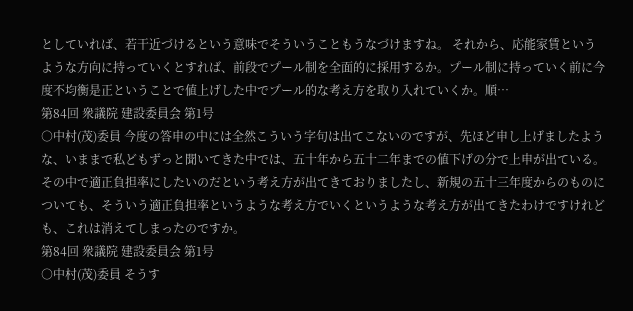としていれば、若干近づけるという意味でそういうこともうなづけますね。 それから、応能家賃というような方向に持っていくとすれば、前段でプール制を全面的に採用するか。プール制に持っていく前に今度不均衡是正ということで値上げした中でプール的な考え方を取り入れていくか。順…
第84回 衆議院 建設委員会 第1号
○中村(茂)委員 今度の答申の中には全然こういう字句は出てこないのですが、先ほど申し上げましたような、いままで私どもずっと聞いてきた中では、五十年から五十二年までの値下げの分で上申が出ている。その中で適正負担率にしたいのだという考え方が出てきておりましたし、新規の五十三年度からのものについても、そういう適正負担率というような考え方でいくというような考え方が出てきたわけですけれども、これは消えてしまったのですか。
第84回 衆議院 建設委員会 第1号
○中村(茂)委員 そうす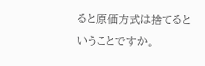ると原価方式は捨てるということですか。